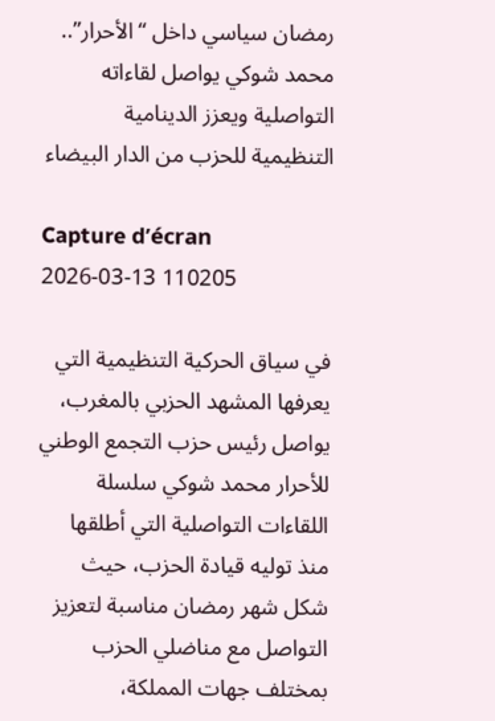رمضان سياسي داخل “الأحرار”.. محمد شوكي يواصل لقاءاته التواصلية ويعزز الدينامية التنظيمية للحزب من الدار البيضاء

Capture d’écran 2026-03-13 110205

في سياق الحركية التنظيمية التي يعرفها المشهد الحزبي بالمغرب، يواصل رئيس حزب التجمع الوطني للأحرار محمد شوكي سلسلة اللقاءات التواصلية التي أطلقها منذ توليه قيادة الحزب، حيث شكل شهر رمضان مناسبة لتعزيز التواصل مع مناضلي الحزب بمختلف جهات المملكة،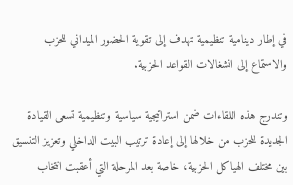في إطار دينامية تنظيمية تهدف إلى تقوية الحضور الميداني للحزب والاستماع إلى انشغالات القواعد الحزبية.

وتندرج هذه اللقاءات ضمن استراتيجية سياسية وتنظيمية تسعى القيادة الجديدة للحزب من خلالها إلى إعادة ترتيب البيت الداخلي وتعزيز التنسيق بين مختلف الهياكل الحزبية، خاصة بعد المرحلة التي أعقبت انتخاب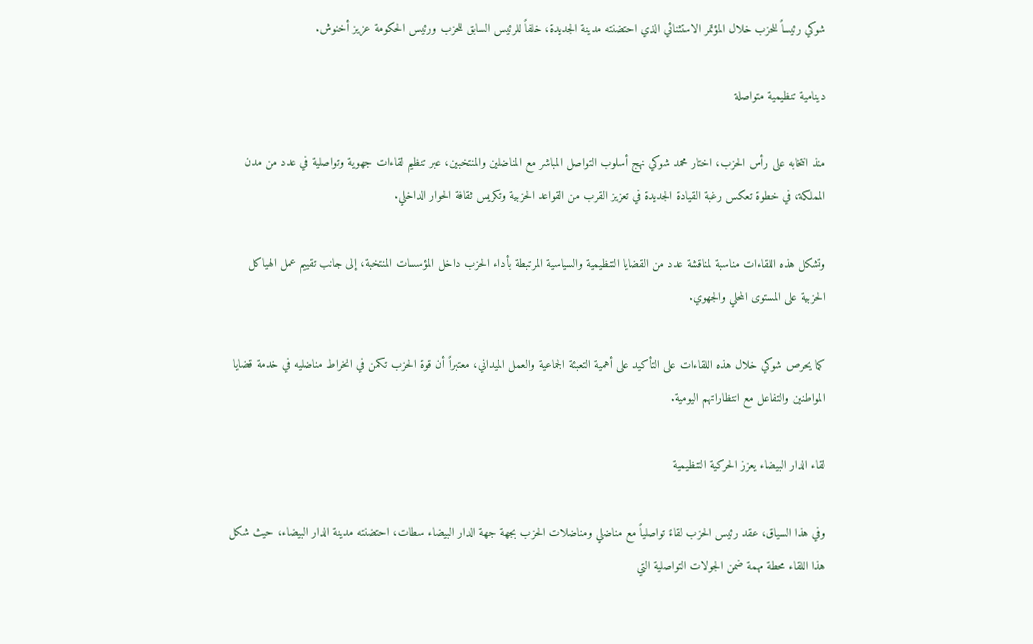شوكي رئيساً للحزب خلال المؤتمر الاستثنائي الذي احتضنته مدينة الجديدة، خلفاً للرئيس السابق للحزب ورئيس الحكومة عزيز أخنوش.

دينامية تنظيمية متواصلة

منذ انتخابه على رأس الحزب، اختار محمد شوكي نهج أسلوب التواصل المباشر مع المناضلين والمنتخبين، عبر تنظيم لقاءات جهوية وتواصلية في عدد من مدن المملكة، في خطوة تعكس رغبة القيادة الجديدة في تعزيز القرب من القواعد الحزبية وتكريس ثقافة الحوار الداخلي.

وتشكل هذه اللقاءات مناسبة لمناقشة عدد من القضايا التنظيمية والسياسية المرتبطة بأداء الحزب داخل المؤسسات المنتخبة، إلى جانب تقييم عمل الهياكل الحزبية على المستوى المحلي والجهوي.

كما يحرص شوكي خلال هذه اللقاءات على التأكيد على أهمية التعبئة الجماعية والعمل الميداني، معتبراً أن قوة الحزب تكمن في انخراط مناضليه في خدمة قضايا المواطنين والتفاعل مع انتظاراتهم اليومية.

لقاء الدار البيضاء يعزز الحركية التنظيمية

وفي هذا السياق، عقد رئيس الحزب لقاءً تواصلياً مع مناضلي ومناضلات الحزب بجهة جهة الدار البيضاء سطات، احتضنته مدينة الدار البيضاء، حيث شكل هذا اللقاء محطة مهمة ضمن الجولات التواصلية التي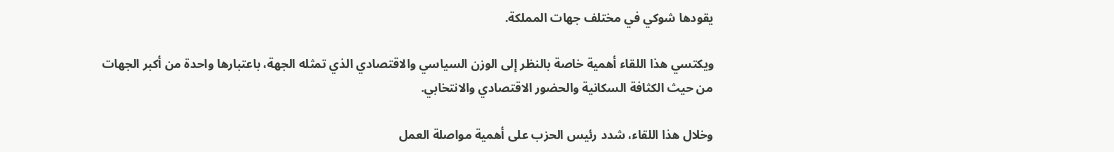يقودها شوكي في مختلف جهات المملكة.

ويكتسي هذا اللقاء أهمية خاصة بالنظر إلى الوزن السياسي والاقتصادي الذي تمثله الجهة، باعتبارها واحدة من أكبر الجهات من حيث الكثافة السكانية والحضور الاقتصادي والانتخابي.

وخلال هذا اللقاء، شدد رئيس الحزب على أهمية مواصلة العمل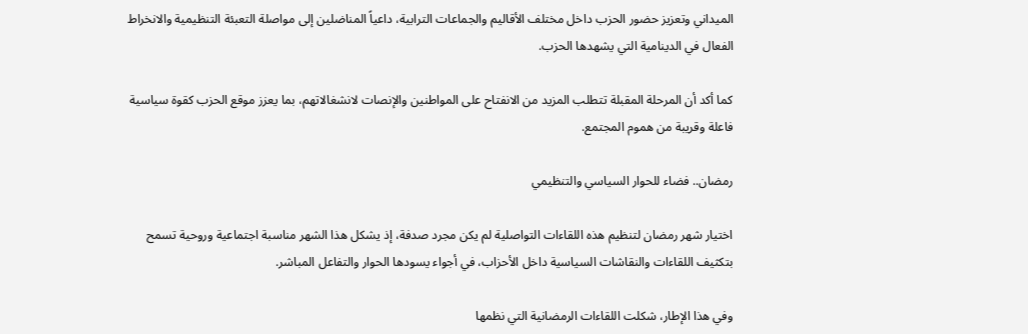الميداني وتعزيز حضور الحزب داخل مختلف الأقاليم والجماعات الترابية، داعياً المناضلين إلى مواصلة التعبئة التنظيمية والانخراط الفعال في الدينامية التي يشهدها الحزب.

كما أكد أن المرحلة المقبلة تتطلب المزيد من الانفتاح على المواطنين والإنصات لانشغالاتهم، بما يعزز موقع الحزب كقوة سياسية فاعلة وقريبة من هموم المجتمع.

رمضان.. فضاء للحوار السياسي والتنظيمي

اختيار شهر رمضان لتنظيم هذه اللقاءات التواصلية لم يكن مجرد صدفة، إذ يشكل هذا الشهر مناسبة اجتماعية وروحية تسمح بتكثيف اللقاءات والنقاشات السياسية داخل الأحزاب، في أجواء يسودها الحوار والتفاعل المباشر.

وفي هذا الإطار، شكلت اللقاءات الرمضانية التي نظمها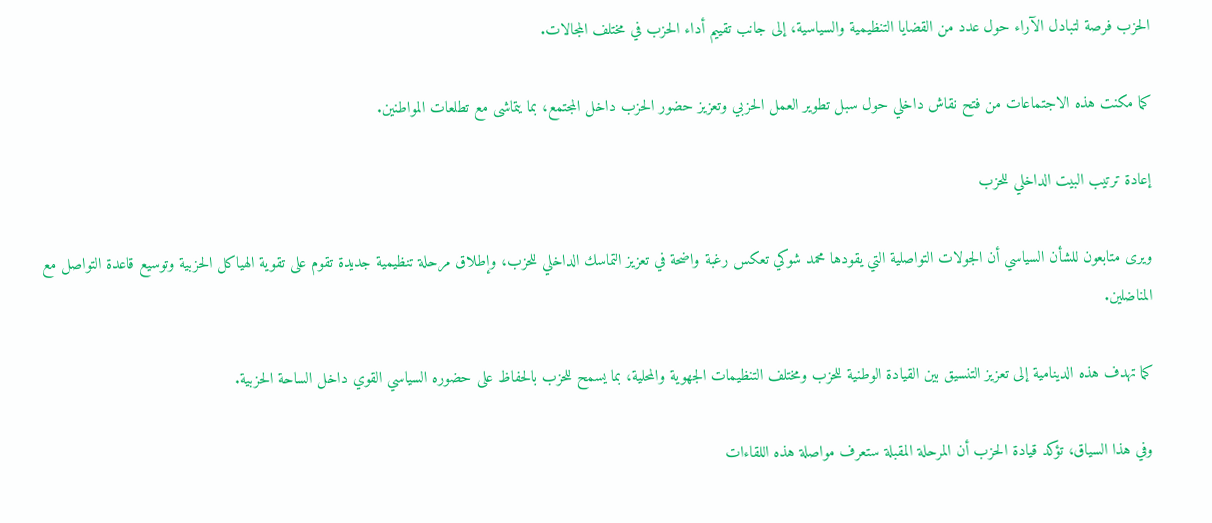الحزب فرصة لتبادل الآراء حول عدد من القضايا التنظيمية والسياسية، إلى جانب تقييم أداء الحزب في مختلف المجالات.

كما مكنت هذه الاجتماعات من فتح نقاش داخلي حول سبل تطوير العمل الحزبي وتعزيز حضور الحزب داخل المجتمع، بما يتماشى مع تطلعات المواطنين.

إعادة ترتيب البيت الداخلي للحزب

ويرى متابعون للشأن السياسي أن الجولات التواصلية التي يقودها محمد شوكي تعكس رغبة واضحة في تعزيز التماسك الداخلي للحزب، وإطلاق مرحلة تنظيمية جديدة تقوم على تقوية الهياكل الحزبية وتوسيع قاعدة التواصل مع المناضلين.

كما تهدف هذه الدينامية إلى تعزيز التنسيق بين القيادة الوطنية للحزب ومختلف التنظيمات الجهوية والمحلية، بما يسمح للحزب بالحفاظ على حضوره السياسي القوي داخل الساحة الحزبية.

وفي هذا السياق، تؤكد قيادة الحزب أن المرحلة المقبلة ستعرف مواصلة هذه اللقاءات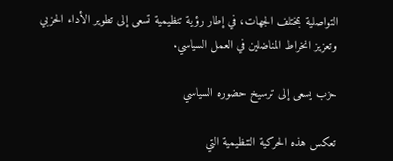التواصلية بمختلف الجهات، في إطار رؤية تنظيمية تسعى إلى تطوير الأداء الحزبي وتعزيز انخراط المناضلين في العمل السياسي.

حزب يسعى إلى ترسيخ حضوره السياسي

تعكس هذه الحركية التنظيمية التي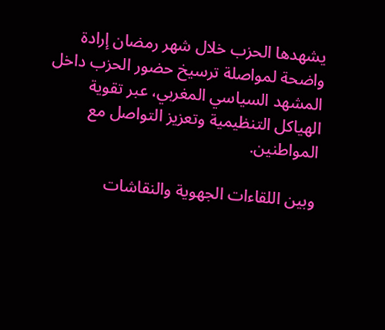يشهدها الحزب خلال شهر رمضان إرادة واضحة لمواصلة ترسيخ حضور الحزب داخل المشهد السياسي المغربي، عبر تقوية الهياكل التنظيمية وتعزيز التواصل مع المواطنين.

وبين اللقاءات الجهوية والنقاشات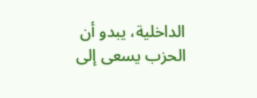الداخلية، يبدو أن الحزب يسعى إلى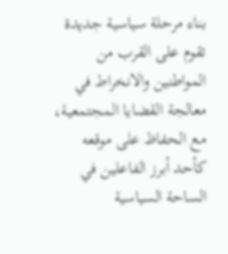بناء مرحلة سياسية جديدة تقوم على القرب من المواطنين والانخراط في معالجة القضايا المجتمعية، مع الحفاظ على موقعه كأحد أبرز الفاعلين في الساحة السياسية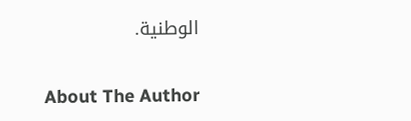الوطنية.

About The Author